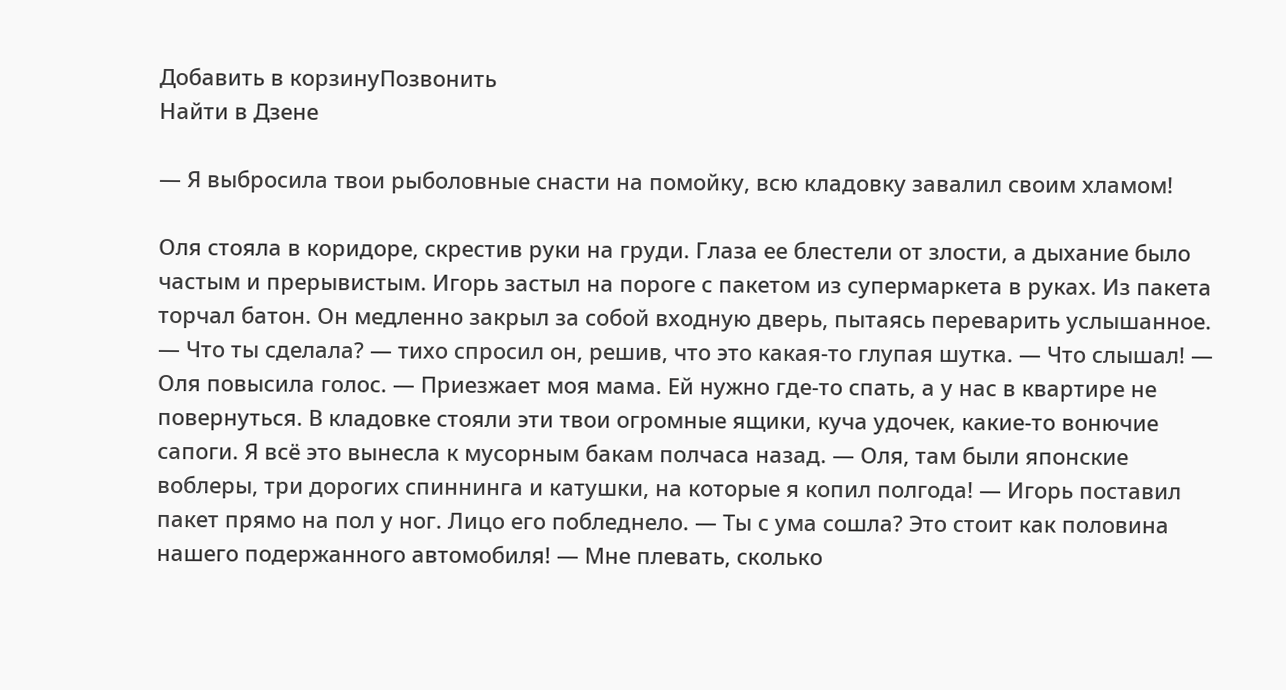Добавить в корзинуПозвонить
Найти в Дзене

— Я выбросила твои рыболовные снасти на помойку, всю кладовку завалил своим хламом!

Оля стояла в коридоре, скрестив руки на груди. Глаза ее блестели от злости, а дыхание было частым и прерывистым. Игорь застыл на пороге с пакетом из супермаркета в руках. Из пакета торчал батон. Он медленно закрыл за собой входную дверь, пытаясь переварить услышанное. — Что ты сделала? — тихо спросил он, решив, что это какая-то глупая шутка. — Что слышал! — Оля повысила голос. — Приезжает моя мама. Ей нужно где-то спать, а у нас в квартире не повернуться. В кладовке стояли эти твои огромные ящики, куча удочек, какие-то вонючие сапоги. Я всё это вынесла к мусорным бакам полчаса назад. — Оля, там были японские воблеры, три дорогих спиннинга и катушки, на которые я копил полгода! — Игорь поставил пакет прямо на пол у ног. Лицо его побледнело. — Ты с ума сошла? Это стоит как половина нашего подержанного автомобиля! — Мне плевать, сколько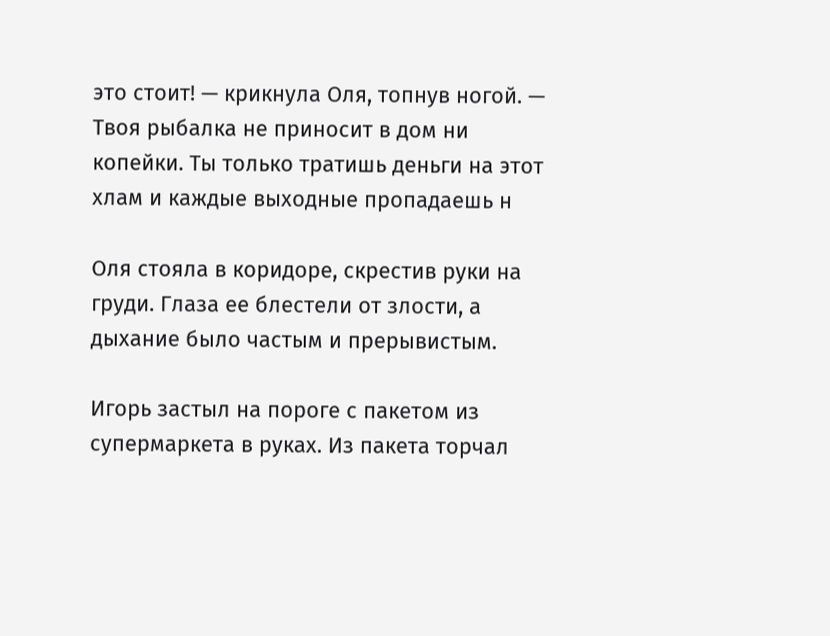это стоит! — крикнула Оля, топнув ногой. — Твоя рыбалка не приносит в дом ни копейки. Ты только тратишь деньги на этот хлам и каждые выходные пропадаешь н

Оля стояла в коридоре, скрестив руки на груди. Глаза ее блестели от злости, а дыхание было частым и прерывистым.

Игорь застыл на пороге с пакетом из супермаркета в руках. Из пакета торчал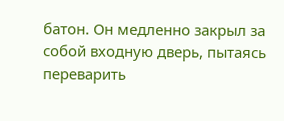батон. Он медленно закрыл за собой входную дверь, пытаясь переварить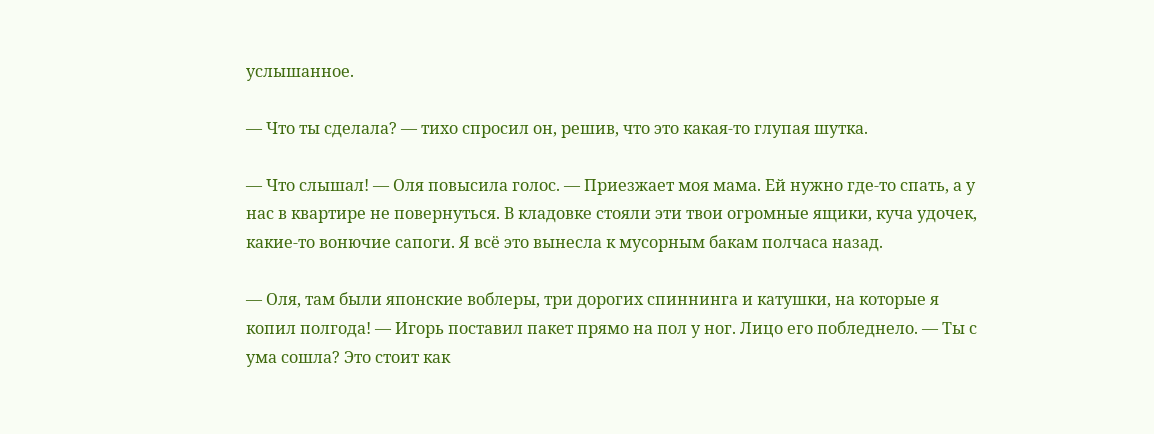услышанное.

— Что ты сделала? — тихо спросил он, решив, что это какая-то глупая шутка.

— Что слышал! — Оля повысила голос. — Приезжает моя мама. Ей нужно где-то спать, а у нас в квартире не повернуться. В кладовке стояли эти твои огромные ящики, куча удочек, какие-то вонючие сапоги. Я всё это вынесла к мусорным бакам полчаса назад.

— Оля, там были японские воблеры, три дорогих спиннинга и катушки, на которые я копил полгода! — Игорь поставил пакет прямо на пол у ног. Лицо его побледнело. — Ты с ума сошла? Это стоит как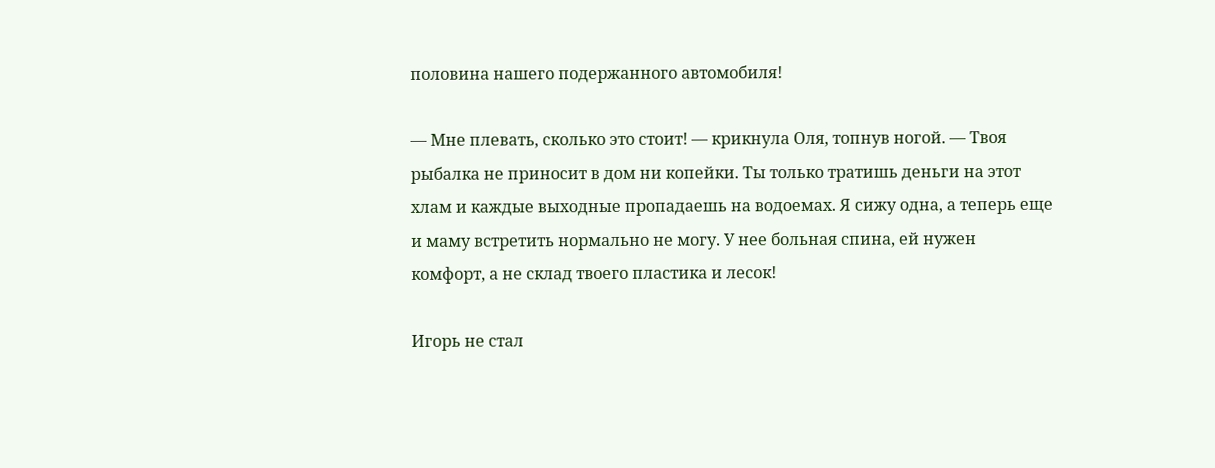половина нашего подержанного автомобиля!

— Мне плевать, сколько это стоит! — крикнула Оля, топнув ногой. — Твоя рыбалка не приносит в дом ни копейки. Ты только тратишь деньги на этот хлам и каждые выходные пропадаешь на водоемах. Я сижу одна, а теперь еще и маму встретить нормально не могу. У нее больная спина, ей нужен комфорт, а не склад твоего пластика и лесок!

Игорь не стал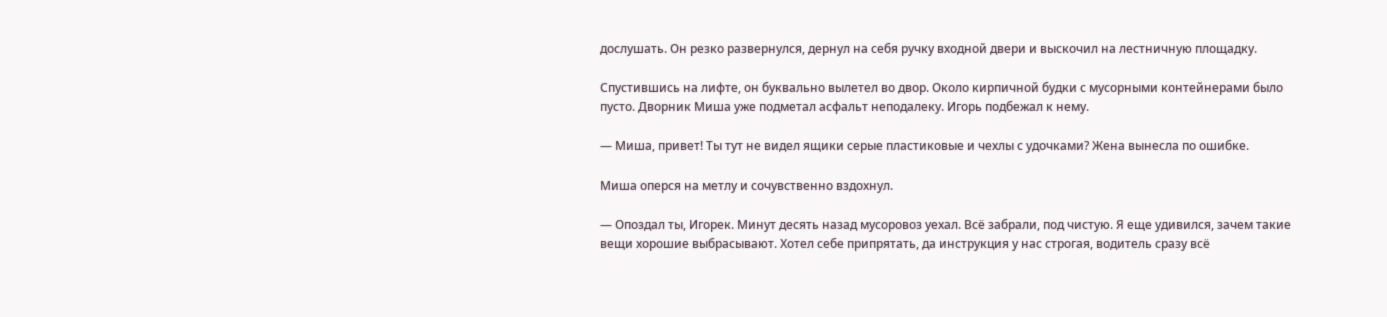дослушать. Он резко развернулся, дернул на себя ручку входной двери и выскочил на лестничную площадку.

Спустившись на лифте, он буквально вылетел во двор. Около кирпичной будки с мусорными контейнерами было пусто. Дворник Миша уже подметал асфальт неподалеку. Игорь подбежал к нему.

— Миша, привет! Ты тут не видел ящики серые пластиковые и чехлы с удочками? Жена вынесла по ошибке.

Миша оперся на метлу и сочувственно вздохнул.

— Опоздал ты, Игорек. Минут десять назад мусоровоз уехал. Всё забрали, под чистую. Я еще удивился, зачем такие вещи хорошие выбрасывают. Хотел себе припрятать, да инструкция у нас строгая, водитель сразу всё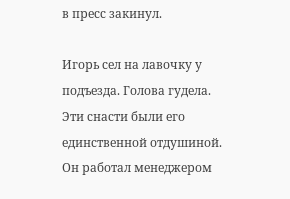в пресс закинул.

Игорь сел на лавочку у подъезда. Голова гудела. Эти снасти были его единственной отдушиной. Он работал менеджером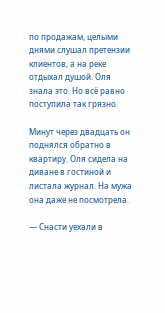по продажам, целыми днями слушал претензии клиентов, а на реке отдыхал душой. Оля знала это. Но всё равно поступила так грязно.

Минут через двадцать он поднялся обратно в квартиру. Оля сидела на диване в гостиной и листала журнал. На мужа она даже не посмотрела.

— Снасти уехали в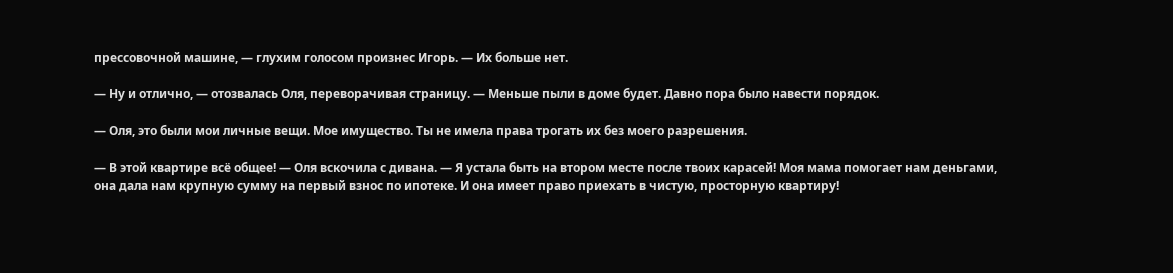прессовочной машине, — глухим голосом произнес Игорь. — Их больше нет.

— Ну и отлично, — отозвалась Оля, переворачивая страницу. — Меньше пыли в доме будет. Давно пора было навести порядок.

— Оля, это были мои личные вещи. Мое имущество. Ты не имела права трогать их без моего разрешения.

— В этой квартире всё общее! — Оля вскочила с дивана. — Я устала быть на втором месте после твоих карасей! Моя мама помогает нам деньгами, она дала нам крупную сумму на первый взнос по ипотеке. И она имеет право приехать в чистую, просторную квартиру!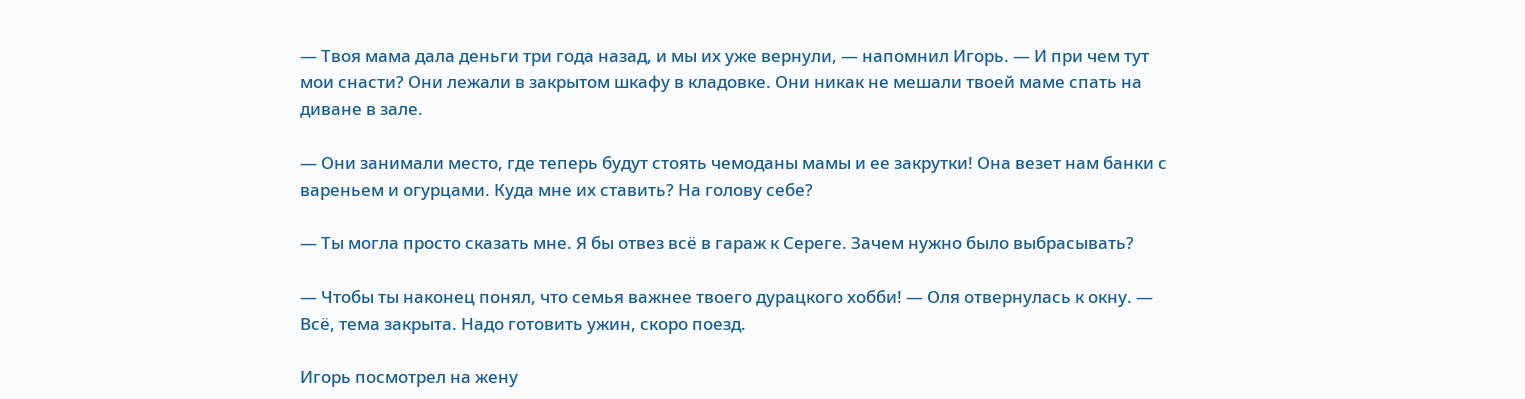— Твоя мама дала деньги три года назад, и мы их уже вернули, — напомнил Игорь. — И при чем тут мои снасти? Они лежали в закрытом шкафу в кладовке. Они никак не мешали твоей маме спать на диване в зале.

— Они занимали место, где теперь будут стоять чемоданы мамы и ее закрутки! Она везет нам банки с вареньем и огурцами. Куда мне их ставить? На голову себе?

— Ты могла просто сказать мне. Я бы отвез всё в гараж к Сереге. Зачем нужно было выбрасывать?

— Чтобы ты наконец понял, что семья важнее твоего дурацкого хобби! — Оля отвернулась к окну. — Всё, тема закрыта. Надо готовить ужин, скоро поезд.

Игорь посмотрел на жену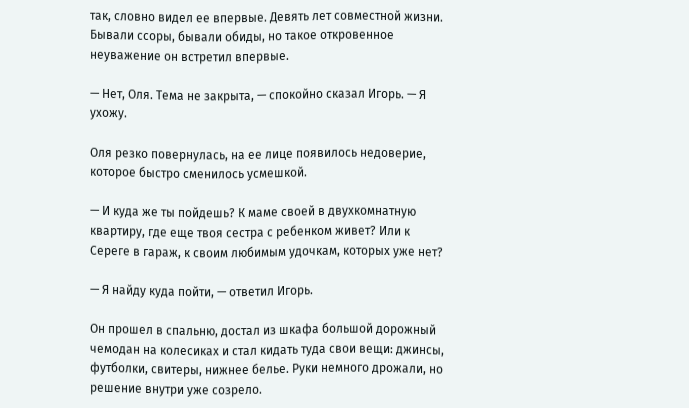так, словно видел ее впервые. Девять лет совместной жизни. Бывали ссоры, бывали обиды, но такое откровенное неуважение он встретил впервые.

— Нет, Оля. Тема не закрыта, — спокойно сказал Игорь. — Я ухожу.

Оля резко повернулась, на ее лице появилось недоверие, которое быстро сменилось усмешкой.

— И куда же ты пойдешь? К маме своей в двухкомнатную квартиру, где еще твоя сестра с ребенком живет? Или к Сереге в гараж, к своим любимым удочкам, которых уже нет?

— Я найду куда пойти, — ответил Игорь.

Он прошел в спальню, достал из шкафа большой дорожный чемодан на колесиках и стал кидать туда свои вещи: джинсы, футболки, свитеры, нижнее белье. Руки немного дрожали, но решение внутри уже созрело.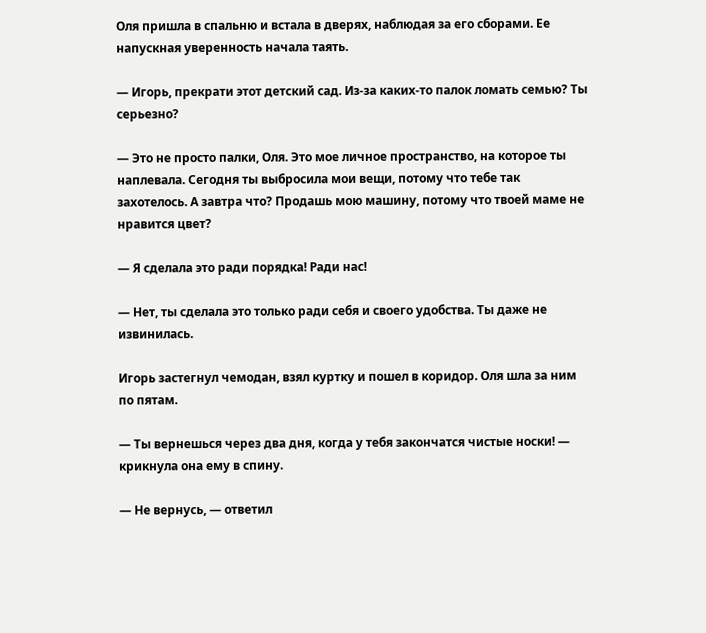Оля пришла в спальню и встала в дверях, наблюдая за его сборами. Ее напускная уверенность начала таять.

— Игорь, прекрати этот детский сад. Из-за каких-то палок ломать семью? Ты серьезно?

— Это не просто палки, Оля. Это мое личное пространство, на которое ты наплевала. Сегодня ты выбросила мои вещи, потому что тебе так захотелось. А завтра что? Продашь мою машину, потому что твоей маме не нравится цвет?

— Я сделала это ради порядка! Ради нас!

— Нет, ты сделала это только ради себя и своего удобства. Ты даже не извинилась.

Игорь застегнул чемодан, взял куртку и пошел в коридор. Оля шла за ним по пятам.

— Ты вернешься через два дня, когда у тебя закончатся чистые носки! — крикнула она ему в спину.

— Не вернусь, — ответил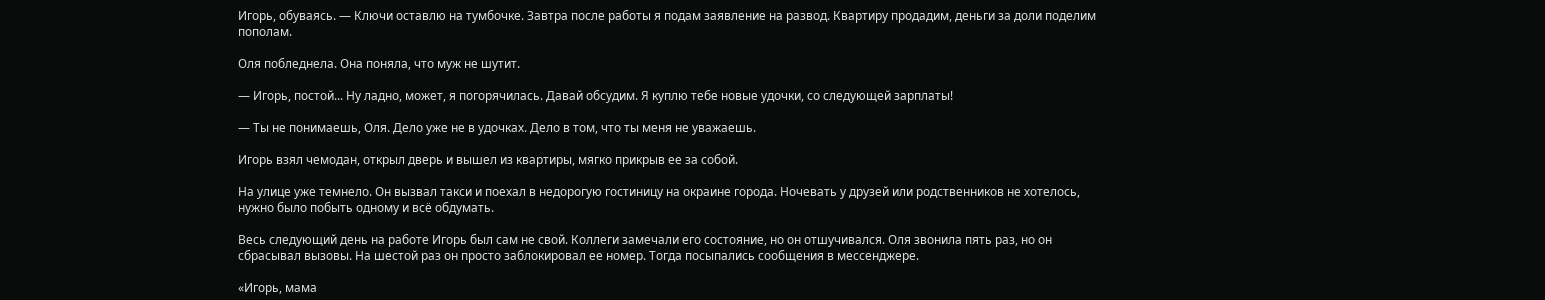Игорь, обуваясь. — Ключи оставлю на тумбочке. Завтра после работы я подам заявление на развод. Квартиру продадим, деньги за доли поделим пополам.

Оля побледнела. Она поняла, что муж не шутит.

— Игорь, постой... Ну ладно, может, я погорячилась. Давай обсудим. Я куплю тебе новые удочки, со следующей зарплаты!

— Ты не понимаешь, Оля. Дело уже не в удочках. Дело в том, что ты меня не уважаешь.

Игорь взял чемодан, открыл дверь и вышел из квартиры, мягко прикрыв ее за собой.

На улице уже темнело. Он вызвал такси и поехал в недорогую гостиницу на окраине города. Ночевать у друзей или родственников не хотелось, нужно было побыть одному и всё обдумать.

Весь следующий день на работе Игорь был сам не свой. Коллеги замечали его состояние, но он отшучивался. Оля звонила пять раз, но он сбрасывал вызовы. На шестой раз он просто заблокировал ее номер. Тогда посыпались сообщения в мессенджере.

«Игорь, мама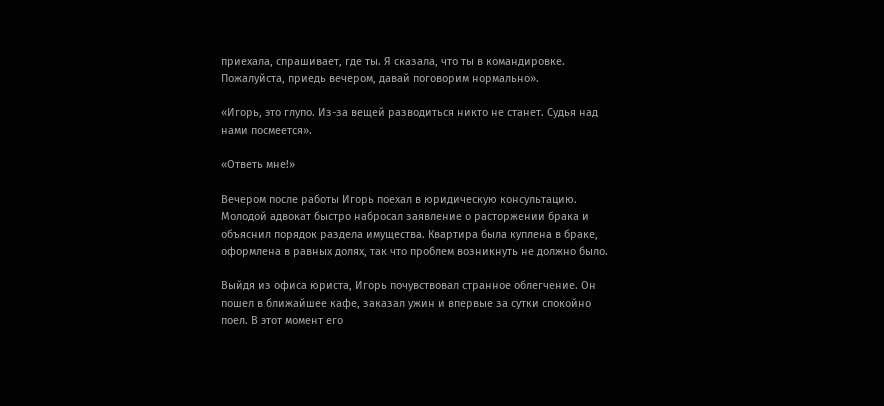приехала, спрашивает, где ты. Я сказала, что ты в командировке. Пожалуйста, приедь вечером, давай поговорим нормально».

«Игорь, это глупо. Из-за вещей разводиться никто не станет. Судья над нами посмеется».

«Ответь мне!»

Вечером после работы Игорь поехал в юридическую консультацию. Молодой адвокат быстро набросал заявление о расторжении брака и объяснил порядок раздела имущества. Квартира была куплена в браке, оформлена в равных долях, так что проблем возникнуть не должно было.

Выйдя из офиса юриста, Игорь почувствовал странное облегчение. Он пошел в ближайшее кафе, заказал ужин и впервые за сутки спокойно поел. В этот момент его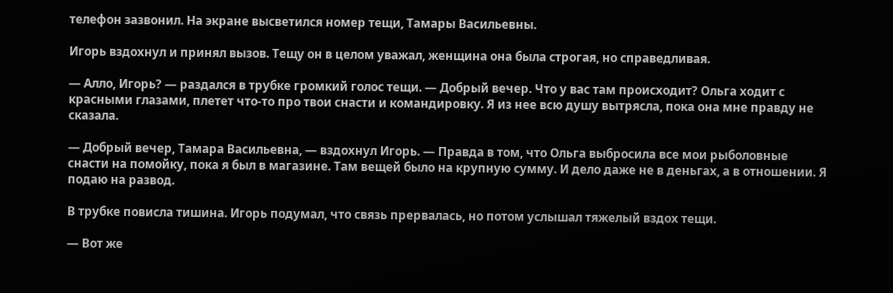телефон зазвонил. На экране высветился номер тещи, Тамары Васильевны.

Игорь вздохнул и принял вызов. Тещу он в целом уважал, женщина она была строгая, но справедливая.

— Алло, Игорь? — раздался в трубке громкий голос тещи. — Добрый вечер. Что у вас там происходит? Ольга ходит с красными глазами, плетет что-то про твои снасти и командировку. Я из нее всю душу вытрясла, пока она мне правду не сказала.

— Добрый вечер, Тамара Васильевна, — вздохнул Игорь. — Правда в том, что Ольга выбросила все мои рыболовные снасти на помойку, пока я был в магазине. Там вещей было на крупную сумму. И дело даже не в деньгах, а в отношении. Я подаю на развод.

В трубке повисла тишина. Игорь подумал, что связь прервалась, но потом услышал тяжелый вздох тещи.

— Вот же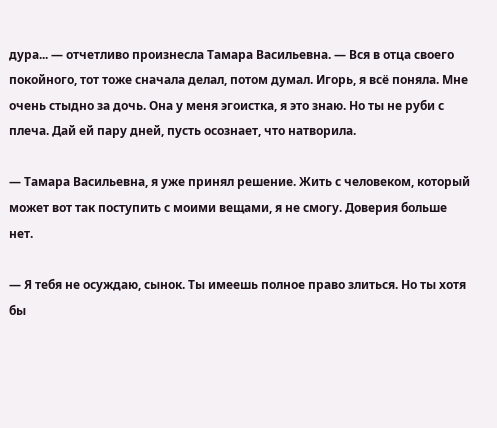дура... — отчетливо произнесла Тамара Васильевна. — Вся в отца своего покойного, тот тоже сначала делал, потом думал. Игорь, я всё поняла. Мне очень стыдно за дочь. Она у меня эгоистка, я это знаю. Но ты не руби с плеча. Дай ей пару дней, пусть осознает, что натворила.

— Тамара Васильевна, я уже принял решение. Жить с человеком, который может вот так поступить с моими вещами, я не смогу. Доверия больше нет.

— Я тебя не осуждаю, сынок. Ты имеешь полное право злиться. Но ты хотя бы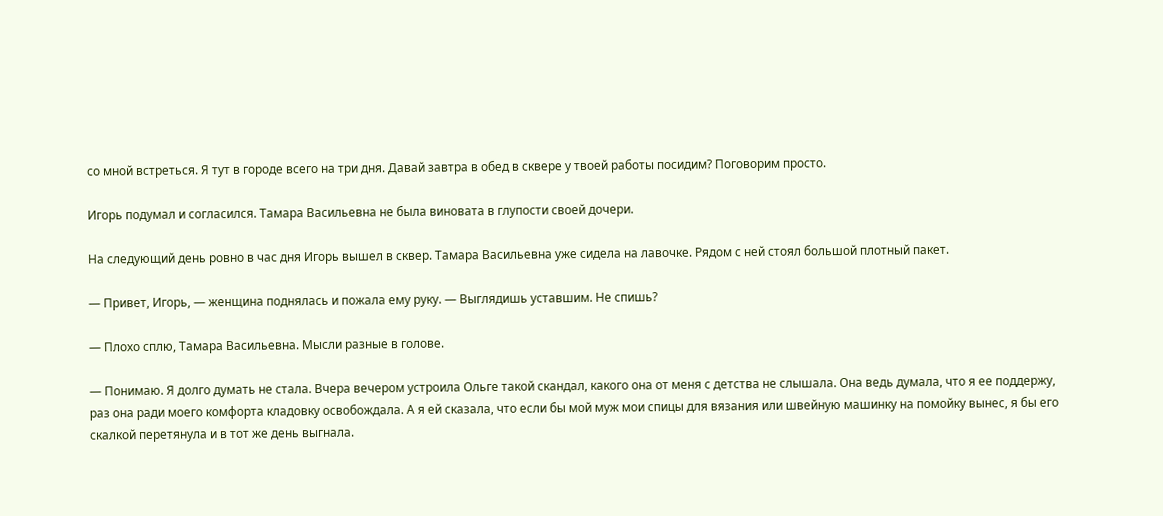со мной встреться. Я тут в городе всего на три дня. Давай завтра в обед в сквере у твоей работы посидим? Поговорим просто.

Игорь подумал и согласился. Тамара Васильевна не была виновата в глупости своей дочери.

На следующий день ровно в час дня Игорь вышел в сквер. Тамара Васильевна уже сидела на лавочке. Рядом с ней стоял большой плотный пакет.

— Привет, Игорь, — женщина поднялась и пожала ему руку. — Выглядишь уставшим. Не спишь?

— Плохо сплю, Тамара Васильевна. Мысли разные в голове.

— Понимаю. Я долго думать не стала. Вчера вечером устроила Ольге такой скандал, какого она от меня с детства не слышала. Она ведь думала, что я ее поддержу, раз она ради моего комфорта кладовку освобождала. А я ей сказала, что если бы мой муж мои спицы для вязания или швейную машинку на помойку вынес, я бы его скалкой перетянула и в тот же день выгнала.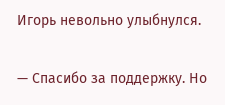Игорь невольно улыбнулся.

— Спасибо за поддержку. Но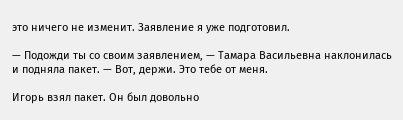это ничего не изменит. Заявление я уже подготовил.

— Подожди ты со своим заявлением, — Тамара Васильевна наклонилась и подняла пакет. — Вот, держи. Это тебе от меня.

Игорь взял пакет. Он был довольно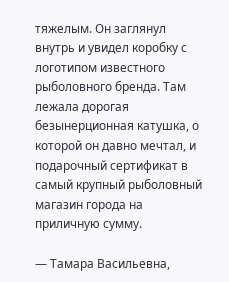тяжелым. Он заглянул внутрь и увидел коробку с логотипом известного рыболовного бренда. Там лежала дорогая безынерционная катушка, о которой он давно мечтал, и подарочный сертификат в самый крупный рыболовный магазин города на приличную сумму.

— Тамара Васильевна,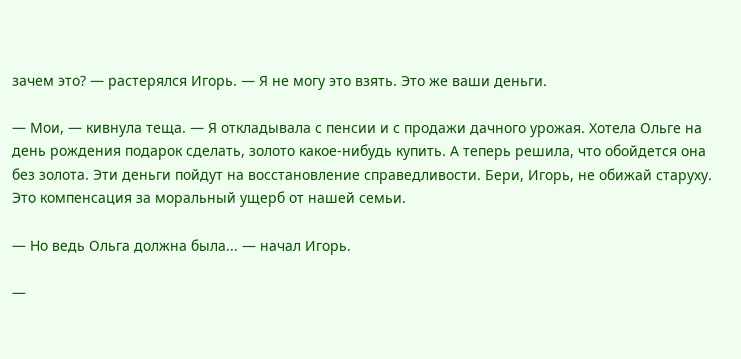зачем это? — растерялся Игорь. — Я не могу это взять. Это же ваши деньги.

— Мои, — кивнула теща. — Я откладывала с пенсии и с продажи дачного урожая. Хотела Ольге на день рождения подарок сделать, золото какое-нибудь купить. А теперь решила, что обойдется она без золота. Эти деньги пойдут на восстановление справедливости. Бери, Игорь, не обижай старуху. Это компенсация за моральный ущерб от нашей семьи.

— Но ведь Ольга должна была... — начал Игорь.

—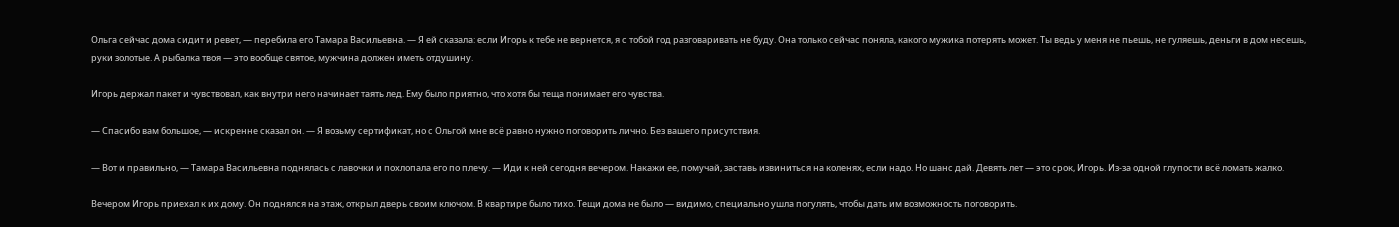Ольга сейчас дома сидит и ревет, — перебила его Тамара Васильевна. — Я ей сказала: если Игорь к тебе не вернется, я с тобой год разговаривать не буду. Она только сейчас поняла, какого мужика потерять может. Ты ведь у меня не пьешь, не гуляешь, деньги в дом несешь, руки золотые. А рыбалка твоя — это вообще святое, мужчина должен иметь отдушину.

Игорь держал пакет и чувствовал, как внутри него начинает таять лед. Ему было приятно, что хотя бы теща понимает его чувства.

— Спасибо вам большое, — искренне сказал он. — Я возьму сертификат, но с Ольгой мне всё равно нужно поговорить лично. Без вашего присутствия.

— Вот и правильно, — Тамара Васильевна поднялась с лавочки и похлопала его по плечу. — Иди к ней сегодня вечером. Накажи ее, помучай, заставь извиниться на коленях, если надо. Но шанс дай. Девять лет — это срок, Игорь. Из-за одной глупости всё ломать жалко.

Вечером Игорь приехал к их дому. Он поднялся на этаж, открыл дверь своим ключом. В квартире было тихо. Тещи дома не было — видимо, специально ушла погулять, чтобы дать им возможность поговорить.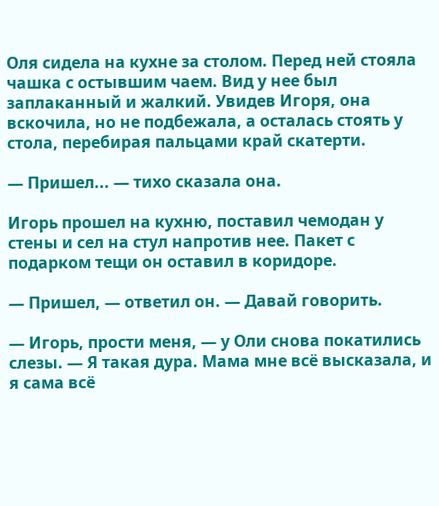Оля сидела на кухне за столом. Перед ней стояла чашка с остывшим чаем. Вид у нее был заплаканный и жалкий. Увидев Игоря, она вскочила, но не подбежала, а осталась стоять у стола, перебирая пальцами край скатерти.

— Пришел... — тихо сказала она.

Игорь прошел на кухню, поставил чемодан у стены и сел на стул напротив нее. Пакет с подарком тещи он оставил в коридоре.

— Пришел, — ответил он. — Давай говорить.

— Игорь, прости меня, — у Оли снова покатились слезы. — Я такая дура. Мама мне всё высказала, и я сама всё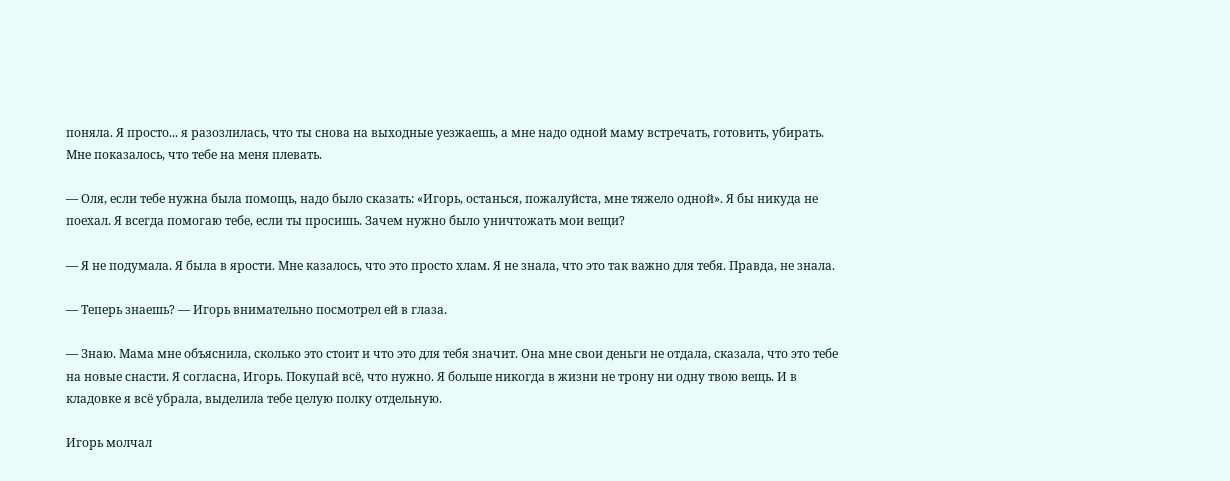поняла. Я просто... я разозлилась, что ты снова на выходные уезжаешь, а мне надо одной маму встречать, готовить, убирать. Мне показалось, что тебе на меня плевать.

— Оля, если тебе нужна была помощь, надо было сказать: «Игорь, останься, пожалуйста, мне тяжело одной». Я бы никуда не поехал. Я всегда помогаю тебе, если ты просишь. Зачем нужно было уничтожать мои вещи?

— Я не подумала. Я была в ярости. Мне казалось, что это просто хлам. Я не знала, что это так важно для тебя. Правда, не знала.

— Теперь знаешь? — Игорь внимательно посмотрел ей в глаза.

— Знаю. Мама мне объяснила, сколько это стоит и что это для тебя значит. Она мне свои деньги не отдала, сказала, что это тебе на новые снасти. Я согласна, Игорь. Покупай всё, что нужно. Я больше никогда в жизни не трону ни одну твою вещь. И в кладовке я всё убрала, выделила тебе целую полку отдельную.

Игорь молчал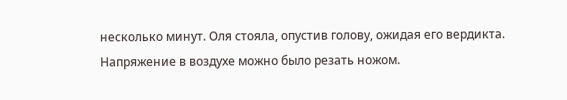несколько минут. Оля стояла, опустив голову, ожидая его вердикта. Напряжение в воздухе можно было резать ножом.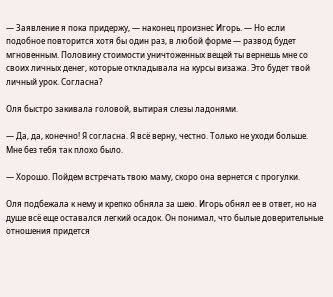— Заявление я пока придержу, — наконец произнес Игорь. — Но если подобное повторится хотя бы один раз, в любой форме — развод будет мгновенным. Половину стоимости уничтоженных вещей ты вернешь мне со своих личных денег, которые откладывала на курсы визажа. Это будет твой личный урок. Согласна?

Оля быстро закивала головой, вытирая слезы ладонями.

— Да, да, конечно! Я согласна. Я всё верну, честно. Только не уходи больше. Мне без тебя так плохо было.

— Хорошо. Пойдем встречать твою маму, скоро она вернется с прогулки.

Оля подбежала к нему и крепко обняла за шею. Игорь обнял ее в ответ, но на душе всё еще оставался легкий осадок. Он понимал, что былые доверительные отношения придется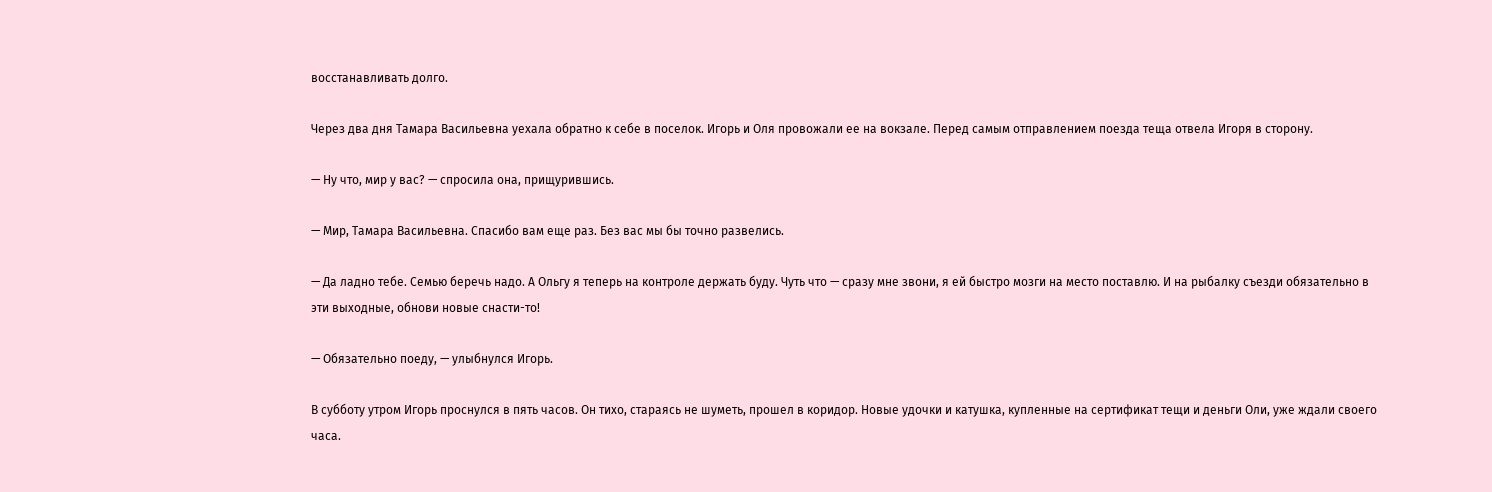восстанавливать долго.

Через два дня Тамара Васильевна уехала обратно к себе в поселок. Игорь и Оля провожали ее на вокзале. Перед самым отправлением поезда теща отвела Игоря в сторону.

— Ну что, мир у вас? — спросила она, прищурившись.

— Мир, Тамара Васильевна. Спасибо вам еще раз. Без вас мы бы точно развелись.

— Да ладно тебе. Семью беречь надо. А Ольгу я теперь на контроле держать буду. Чуть что — сразу мне звони, я ей быстро мозги на место поставлю. И на рыбалку съезди обязательно в эти выходные, обнови новые снасти-то!

— Обязательно поеду, — улыбнулся Игорь.

В субботу утром Игорь проснулся в пять часов. Он тихо, стараясь не шуметь, прошел в коридор. Новые удочки и катушка, купленные на сертификат тещи и деньги Оли, уже ждали своего часа.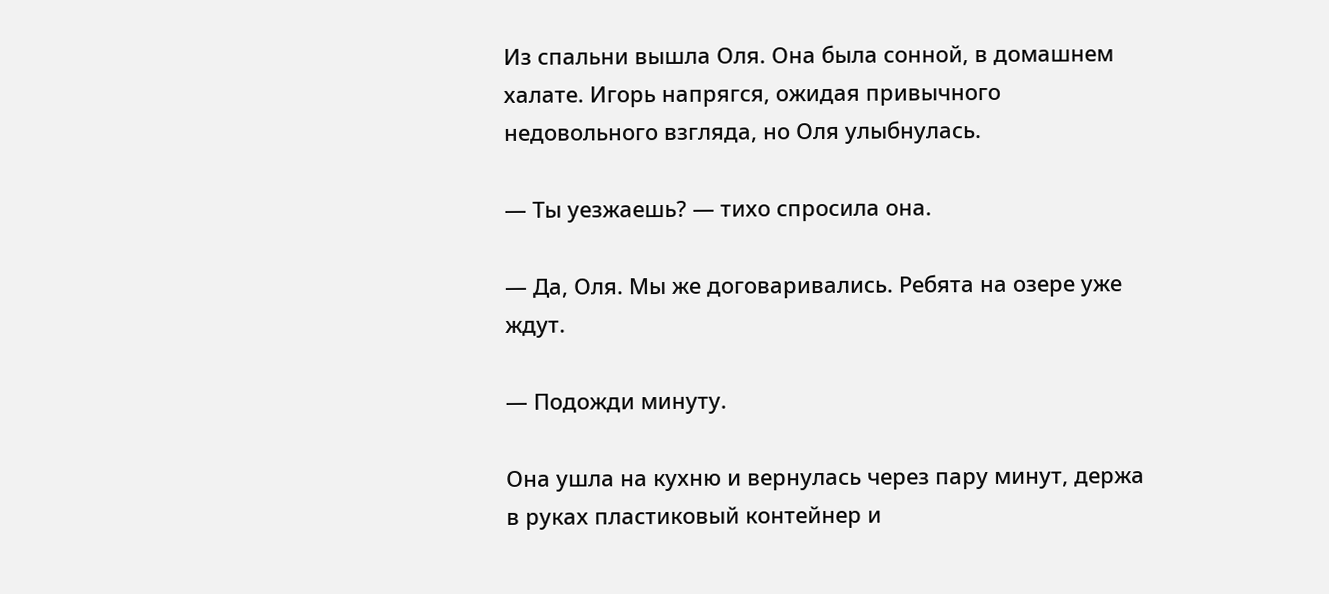Из спальни вышла Оля. Она была сонной, в домашнем халате. Игорь напрягся, ожидая привычного недовольного взгляда, но Оля улыбнулась.

— Ты уезжаешь? — тихо спросила она.

— Да, Оля. Мы же договаривались. Ребята на озере уже ждут.

— Подожди минуту.

Она ушла на кухню и вернулась через пару минут, держа в руках пластиковый контейнер и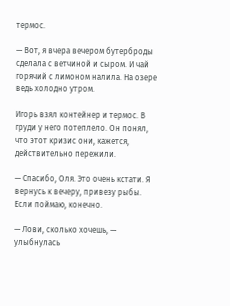термос.

— Вот, я вчера вечером бутерброды сделала с ветчиной и сыром. И чай горячий с лимоном налила. На озере ведь холодно утром.

Игорь взял контейнер и термос. В груди у него потеплело. Он понял, что этот кризис они, кажется, действительно пережили.

— Спасибо, Оля. Это очень кстати. Я вернусь к вечеру, привезу рыбы. Если поймаю, конечно.

— Лови, сколько хочешь, — улыбнулась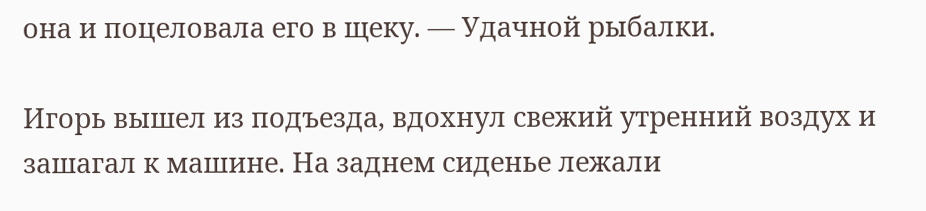она и поцеловала его в щеку. — Удачной рыбалки.

Игорь вышел из подъезда, вдохнул свежий утренний воздух и зашагал к машине. На заднем сиденье лежали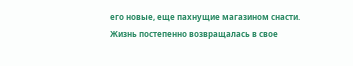его новые, еще пахнущие магазином снасти. Жизнь постепенно возвращалась в свое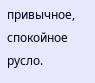привычное, спокойное русло.